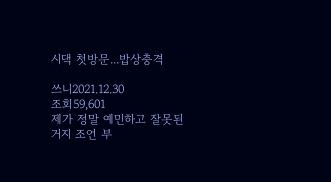시댁 첫방문...밥상충격

쓰니2021.12.30
조회59,601
제가 정말 예민하고 잘못된거지 조언 부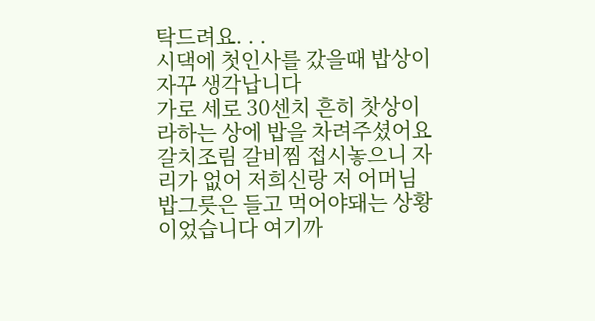탁드려요. . .
시댁에 첫인사를 갔을때 밥상이 자꾸 생각납니다
가로 세로 30센치 흔히 찻상이라하는 상에 밥을 차려주셨어요 갈치조림 갈비찜 접시놓으니 자리가 없어 저희신랑 저 어머님 밥그릇은 들고 먹어야돼는 상황이었습니다 여기까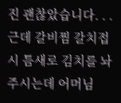진 괜찮았습니다. . .근데 갈비찜 갈치접시 틈새로 김치를 놔주시는데 어머님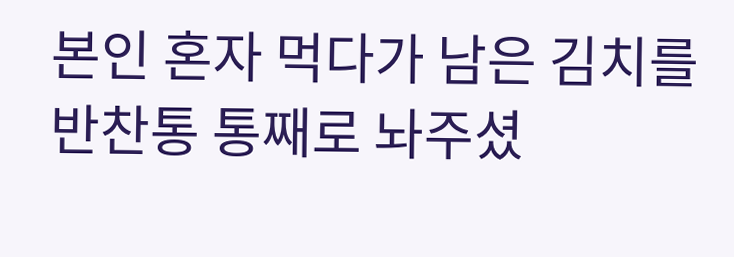본인 혼자 먹다가 남은 김치를 반찬통 통째로 놔주셨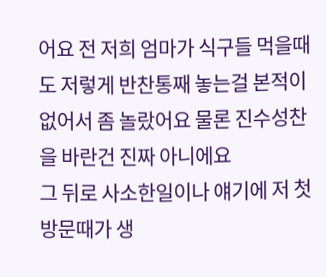어요 전 저희 엄마가 식구들 먹을때도 저렇게 반찬통째 놓는걸 본적이없어서 좀 놀랐어요 물론 진수성찬을 바란건 진짜 아니에요
그 뒤로 사소한일이나 얘기에 저 첫방문때가 생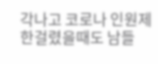각나고 코로나 인원제한걸렸을때도 남들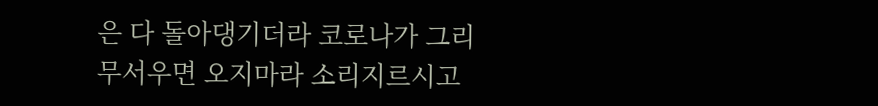은 다 돌아댕기더라 코로나가 그리 무서우면 오지마라 소리지르시고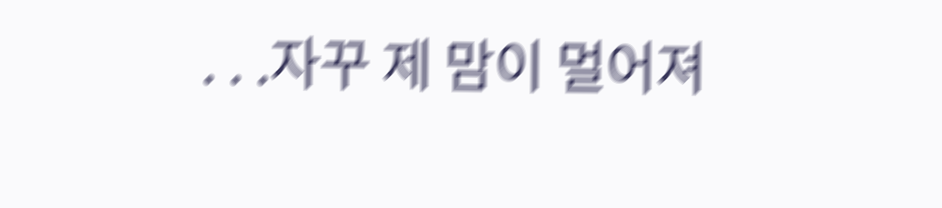. . .자꾸 제 맘이 멀어져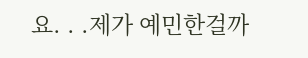요. . .제가 예민한걸까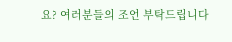요? 여러분들의 조언 부탁드립니다